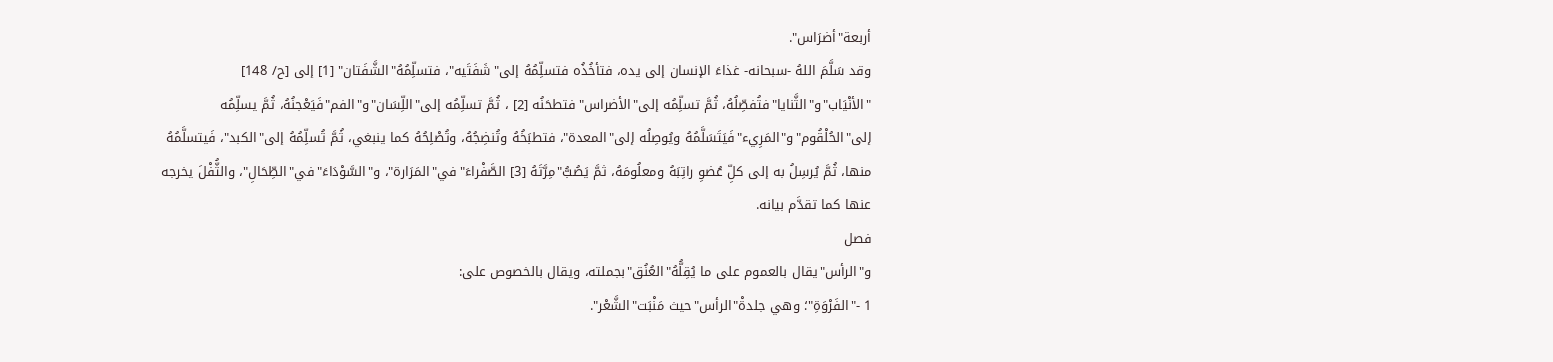أربعة"أضرَاس".
وقد سَلَّمَ اللهُ -سبحانه- غذاءَ الإنسان إلى يده، فتأخُذُه فتسلِّمُهُ إلى"شَفَتَيه"، فتسلِّمُهُ"الشَّفَتان" [1] إلى [ح/ 148] "الأنْيَاب"و"الثَّنايا"فتُفصِّلُهُ، ثُمَّ تسلِّمُه إلى"الأضراس"فتطحَنُه [2] ، ثُمَّ تسلِّمُه إلى"اللِّسَان"و"الفم"فَيَعْجنُهُ، ثُمَّ يسلِّمُه إلى"الحُلْقُوم"و"المَرِيء"فَيَتَسَلَّمُهُ ويُوصِلُه إلى"المعدة"، فتطبَخُهُ وتُنضِجُهُ، وتُصْلِحُهُ كما ينبغي، ثُمَّ تُسلِّمُهُ إلى"الكبد"، فَيتسلَّمُهُ منها، ثُمَّ يُرسِلُ به إلى كلِّ عُضوِ راتِبَهُ ومعلُومَهُ، ثمَّ يَصُبُّ"مِرَّتَهُ [3] الصَّفْراءَ"في"المَرَارة"، و"السَّوْدَاءَ"في"الطِّحَالِ"، والثُّفْلَ يخرجه عنها كما تقدَّم بيانه.
فصل
و"الرأس"يقال بالعموم على ما يُقِلُّهُ"العُنُق"بجملته، ويقال بالخصوص على:
1 -"الفَرْوَةِ"؛ وهي جلدةْ"الرأس"حيث مَنْبَت"الشَّعْر".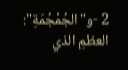2 -و"الجُمْجُمَةِ": العظمِ الذي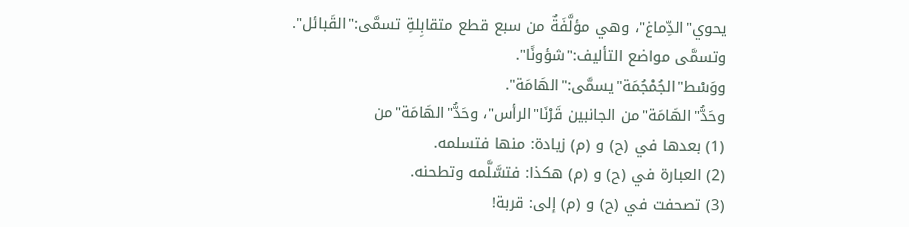يحوي"الدِّماغ"، وهي مؤلَّفَةٌ من سبع قطع متقابِلةِ تسمَّى:"القَبائل". وتسمَّى مواضع التأليف:"شؤونًا".
ووَسْط"الجُمْجُمَة"يسمَّى:"الهَامَة".
وحَدُّ"الهَامَة"من الجانبين قَرْنَا"الرأس"، وحَدُّ"الهَامَة"من
(1) بعدها في (ح) و (م) زيادة: منها فتسلمه.
(2) العبارة في (ح) و (م) هكذا: فتسَّلَّمه وتطحنه.
(3) تصحفت في (ح) و (م) إلى: قربة!